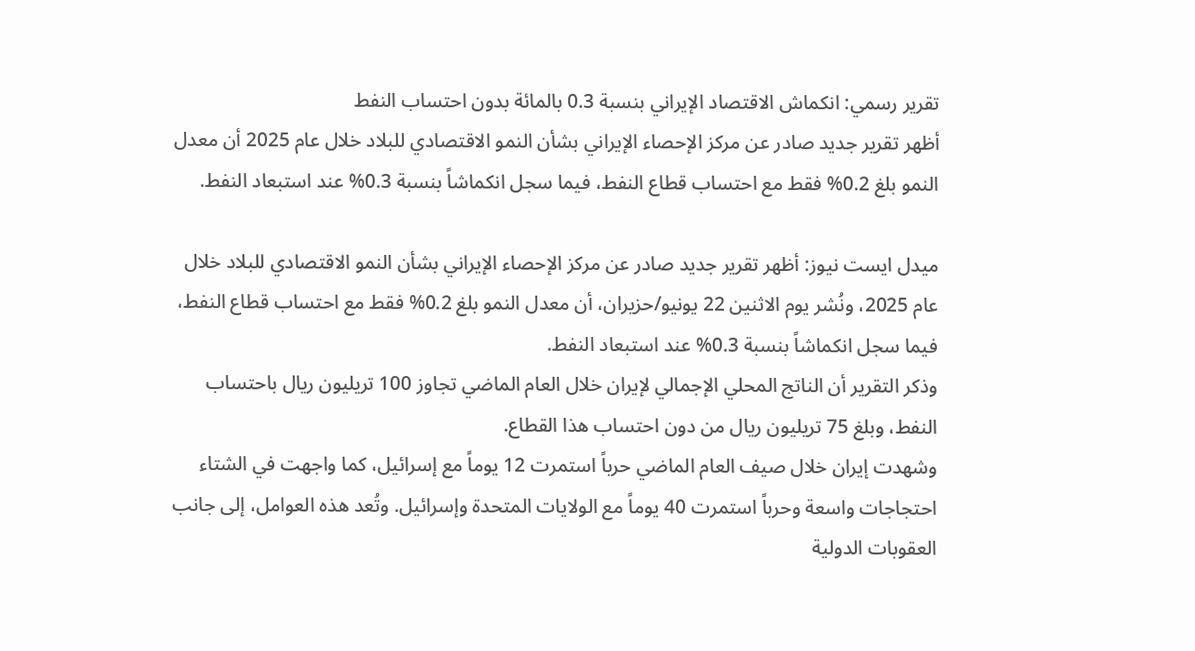تقرير رسمي: انكماش الاقتصاد الإيراني بنسبة 0.3 بالمائة بدون احتساب النفط
أظهر تقرير جديد صادر عن مركز الإحصاء الإيراني بشأن النمو الاقتصادي للبلاد خلال عام 2025 أن معدل النمو بلغ 0.2% فقط مع احتساب قطاع النفط، فيما سجل انكماشاً بنسبة 0.3% عند استبعاد النفط.

ميدل ايست نيوز: أظهر تقرير جديد صادر عن مركز الإحصاء الإيراني بشأن النمو الاقتصادي للبلاد خلال عام 2025، ونُشر يوم الاثنين 22 يونيو/حزيران، أن معدل النمو بلغ 0.2% فقط مع احتساب قطاع النفط، فيما سجل انكماشاً بنسبة 0.3% عند استبعاد النفط.
وذكر التقرير أن الناتج المحلي الإجمالي لإيران خلال العام الماضي تجاوز 100 تريليون ريال باحتساب النفط، وبلغ 75 تريليون ريال من دون احتساب هذا القطاع.
وشهدت إيران خلال صيف العام الماضي حرباً استمرت 12 يوماً مع إسرائيل، كما واجهت في الشتاء احتجاجات واسعة وحرباً استمرت 40 يوماً مع الولايات المتحدة وإسرائيل. وتُعد هذه العوامل، إلى جانب العقوبات الدولية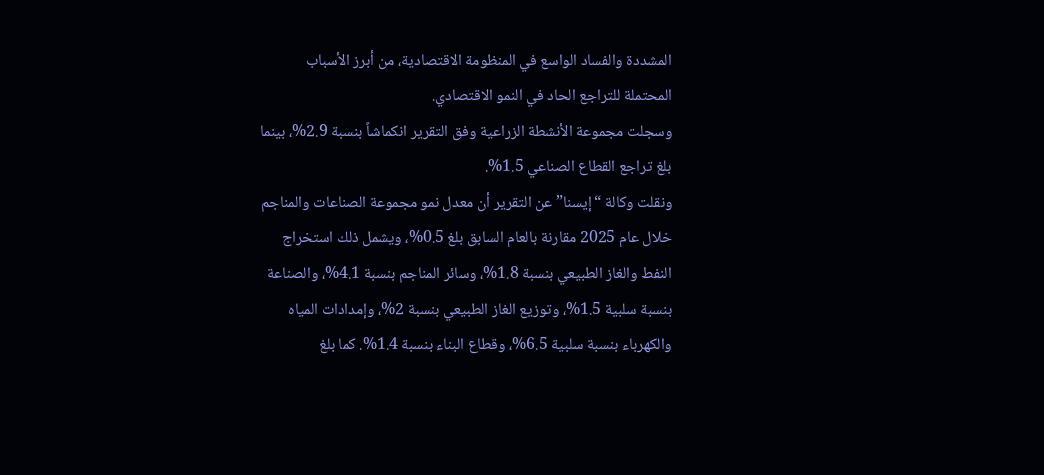المشددة والفساد الواسع في المنظومة الاقتصادية، من أبرز الأسباب المحتملة للتراجع الحاد في النمو الاقتصادي.
وسجلت مجموعة الأنشطة الزراعية وفق التقرير انكماشاً بنسبة 2.9%، بينما بلغ تراجع القطاع الصناعي 1.5%.
ونقلت وكالة “إيسنا” عن التقرير أن معدل نمو مجموعة الصناعات والمناجم خلال عام 2025 مقارنة بالعام السابق بلغ 0.5%، ويشمل ذلك استخراج النفط والغاز الطبيعي بنسبة 1.8%، وسائر المناجم بنسبة 4.1%، والصناعة بنسبة سلبية 1.5%، وتوزيع الغاز الطبيعي بنسبة 2%، وإمدادات المياه والكهرباء بنسبة سلبية 6.5%، وقطاع البناء بنسبة 1.4%. كما بلغ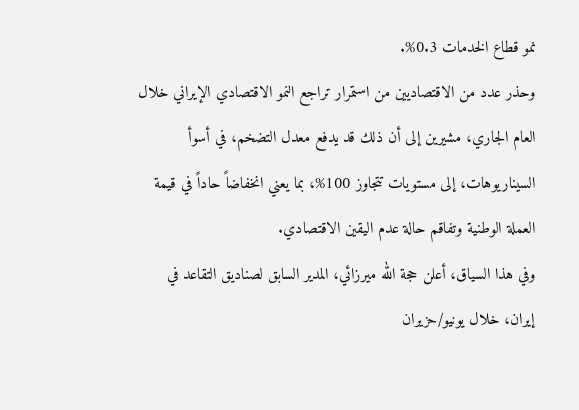نمو قطاع الخدمات 0.3%.
وحذر عدد من الاقتصاديين من استمرار تراجع النمو الاقتصادي الإيراني خلال العام الجاري، مشيرين إلى أن ذلك قد يدفع معدل التضخم، في أسوأ السيناريوهات، إلى مستويات تتجاوز 100%، بما يعني انخفاضاً حاداً في قيمة العملة الوطنية وتفاقم حالة عدم اليقين الاقتصادي.
وفي هذا السياق، أعلن حجة الله ميرزائي، المدير السابق لصناديق التقاعد في إيران، خلال يونيو/حزيران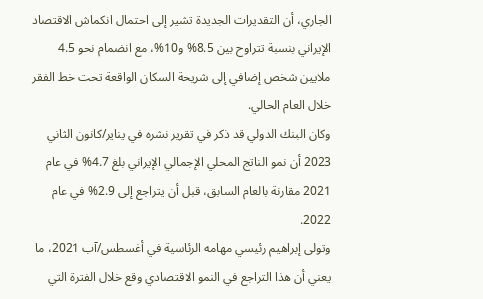الجاري، أن التقديرات الجديدة تشير إلى احتمال انكماش الاقتصاد الإيراني بنسبة تتراوح بين 8.5% و10%، مع انضمام نحو 4.5 ملايين شخص إضافي إلى شريحة السكان الواقعة تحت خط الفقر خلال العام الحالي.
وكان البنك الدولي قد ذكر في تقرير نشره في يناير/كانون الثاني 2023 أن نمو الناتج المحلي الإجمالي الإيراني بلغ 4.7% في عام 2021 مقارنة بالعام السابق، قبل أن يتراجع إلى 2.9% في عام 2022.
وتولى إبراهيم رئيسي مهامه الرئاسية في أغسطس/آب 2021، ما يعني أن هذا التراجع في النمو الاقتصادي وقع خلال الفترة التي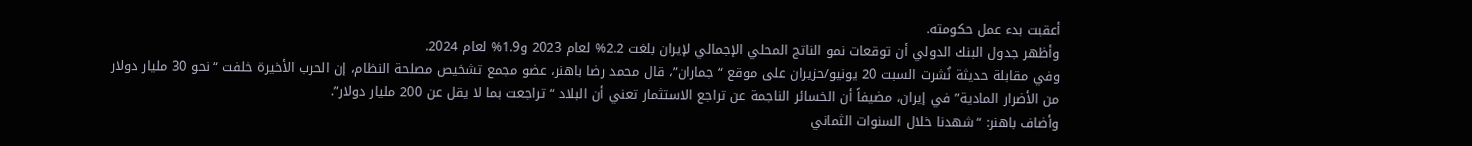أعقبت بدء عمل حكومته.
وأظهر جدول البنك الدولي أن توقعات نمو الناتج المحلي الإجمالي لإيران بلغت 2.2% لعام 2023 و1.9% لعام 2024.
وفي مقابلة حديثة نُشرت السبت 20 يونيو/حزيران على موقع “جماران”، قال محمد رضا باهنر، عضو مجمع تشخيص مصلحة النظام، إن الحرب الأخيرة خلفت “نحو 30 مليار دولار من الأضرار المادية” في إيران، مضيفاً أن الخسائر الناجمة عن تراجع الاستثمار تعني أن البلاد “تراجعت بما لا يقل عن 200 مليار دولار”.
وأضاف باهنر: “شهدنا خلال السنوات الثماني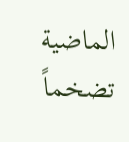الماضية تضخماً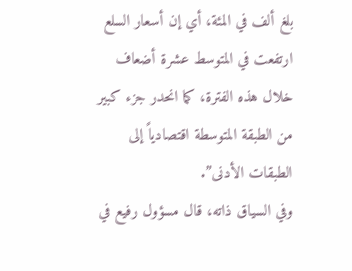بلغ ألف في المئة، أي إن أسعار السلع ارتفعت في المتوسط عشرة أضعاف خلال هذه الفترة، كما انحدر جزء كبير من الطبقة المتوسطة اقتصادياً إلى الطبقات الأدنى”.
وفي السياق ذاته، قال مسؤول رفيع في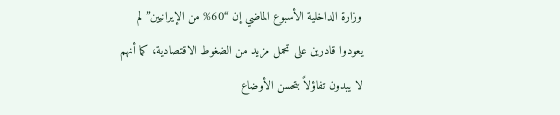وزارة الداخلية الأسبوع الماضي إن “60% من الإيرانيين” لم يعودوا قادرين على تحمل مزيد من الضغوط الاقتصادية، كما أنهم لا يبدون تفاؤلاً بتحسن الأوضاع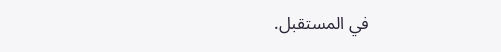في المستقبل.